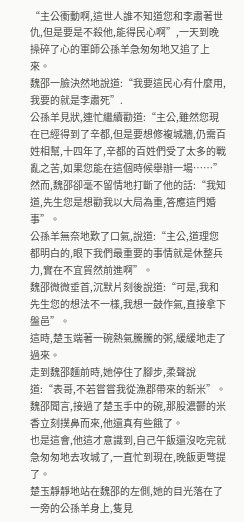“主公衝動啊,這世人誰不知道您和李肅著世仇,但是要是不殺他,能得民心啊”,一天到晚操碎了心的軍師公孫羊急匆匆地又追了上來。
魏邵一臉決然地說道:“我要這民心有什麼用,我要的就是李肅死”.
公孫羊見狀,連忙繼續勸道:“主公,雖然您現在已經得到了辛都,但是要想修複城牆,仍需百姓相幫,十四年了,辛都的百姓們受了太多的戰亂之苦,如果您能在這個時候舉辦一場……”
然而,魏邵卻毫不留情地打斷了他的話:“我知道,先生您是想勸我以大局為重,答應這門婚事”。
公孫羊無奈地歎了口氣,說道:“主公,道理您都明白的,眼下我們最重要的事情就是休整兵力,實在不宜貿然前進啊”。
魏邵微微垂首,沉默片刻後說道:“可是,我和先生您的想法不一樣,我想一鼓作氣,直接拿下盤邑”。
這時,楚玉端著一碗熱氣騰騰的粥,緩緩地走了過來。
走到魏邵麵前時,她停住了腳步,柔聲說道:“表哥,不若嘗嘗我從漁郡帶來的新米”。
魏邵聞言,接過了楚玉手中的碗,那股濃鬱的米香立刻撲鼻而來,他還真有些餓了。
也是這會,他這才意識到,自己午飯還沒吃完就急匆匆地去攻城了,一直忙到現在,晚飯更彆提了。
楚玉靜靜地站在魏邵的左側,她的目光落在了一旁的公孫羊身上,隻見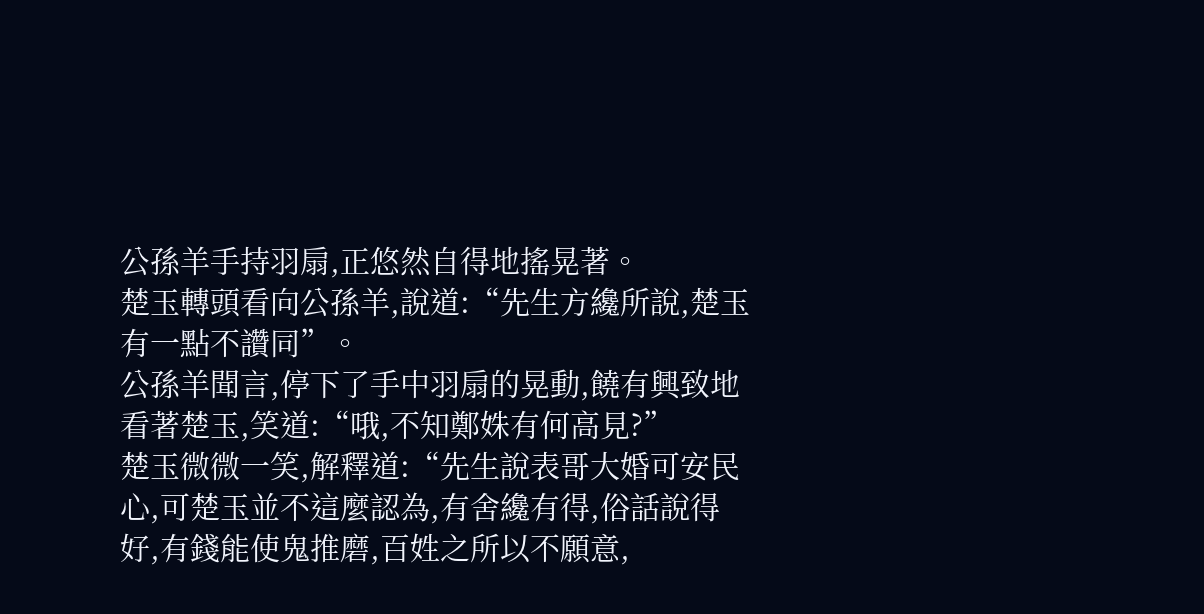公孫羊手持羽扇,正悠然自得地搖晃著。
楚玉轉頭看向公孫羊,說道:“先生方纔所說,楚玉有一點不讚同”。
公孫羊聞言,停下了手中羽扇的晃動,饒有興致地看著楚玉,笑道:“哦,不知鄭姝有何高見?”
楚玉微微一笑,解釋道:“先生說表哥大婚可安民心,可楚玉並不這麼認為,有舍纔有得,俗話說得好,有錢能使鬼推磨,百姓之所以不願意,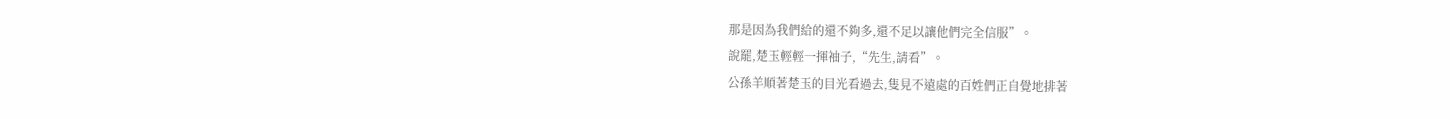那是因為我們給的還不夠多,還不足以讓他們完全信服”。
說罷,楚玉輕輕一揮袖子,“先生,請看”。
公孫羊順著楚玉的目光看過去,隻見不遠處的百姓們正自覺地排著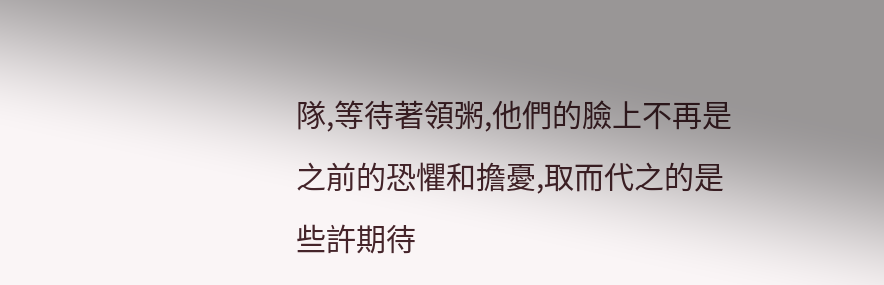隊,等待著領粥,他們的臉上不再是之前的恐懼和擔憂,取而代之的是些許期待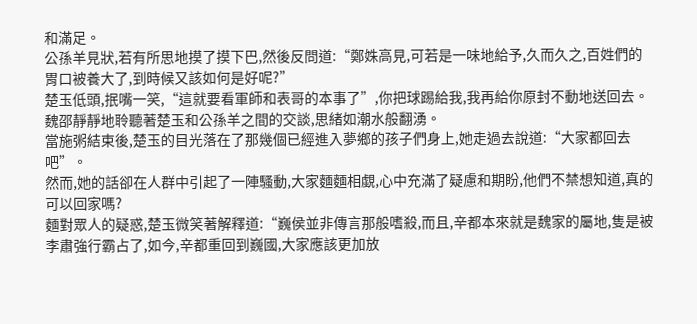和滿足。
公孫羊見狀,若有所思地摸了摸下巴,然後反問道:“鄭姝高見,可若是一味地給予,久而久之,百姓們的胃口被養大了,到時候又該如何是好呢?”
楚玉低頭,抿嘴一笑,“這就要看軍師和表哥的本事了”,你把球踢給我,我再給你原封不動地送回去。
魏邵靜靜地聆聽著楚玉和公孫羊之間的交談,思緒如潮水般翻湧。
當施粥結束後,楚玉的目光落在了那幾個已經進入夢鄉的孩子們身上,她走過去說道:“大家都回去吧”。
然而,她的話卻在人群中引起了一陣騷動,大家麵麵相覷,心中充滿了疑慮和期盼,他們不禁想知道,真的可以回家嗎?
麵對眾人的疑惑,楚玉微笑著解釋道:“巍侯並非傳言那般嗜殺,而且,辛都本來就是魏家的屬地,隻是被李肅強行霸占了,如今,辛都重回到巍國,大家應該更加放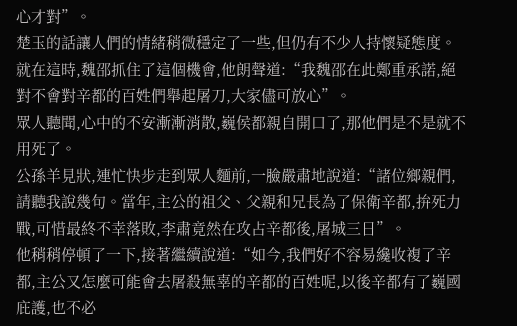心才對”。
楚玉的話讓人們的情緒稍微穩定了一些,但仍有不少人持懷疑態度。
就在這時,魏邵抓住了這個機會,他朗聲道:“我魏邵在此鄭重承諾,絕對不會對辛都的百姓們舉起屠刀,大家儘可放心”。
眾人聽聞,心中的不安漸漸消散,巍侯都親自開口了,那他們是不是就不用死了。
公孫羊見狀,連忙快步走到眾人麵前,一臉嚴肅地說道:“諸位鄉親們,請聽我說幾句。當年,主公的祖父、父親和兄長為了保衛辛都,拚死力戰,可惜最終不幸落敗,李肅竟然在攻占辛都後,屠城三日”。
他稍稍停頓了一下,接著繼續說道:“如今,我們好不容易纔收複了辛都,主公又怎麼可能會去屠殺無辜的辛都的百姓呢,以後辛都有了巍國庇護,也不必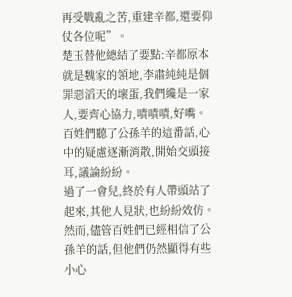再受戰亂之苦,重建辛都,還要仰仗各位呢”。
楚玉替他總結了要點:辛都原本就是魏家的領地,李肅純純是個罪惡滔天的壞蛋,我們纔是一家人,要齊心協力,嘖嘖嘖,好嘴。
百姓們聽了公孫羊的這番話,心中的疑慮逐漸消散,開始交頭接耳,議論紛紛。
過了一會兒,終於有人帶頭站了起來,其他人見狀,也紛紛效仿。
然而,儘管百姓們已經相信了公孫羊的話,但他們仍然顯得有些小心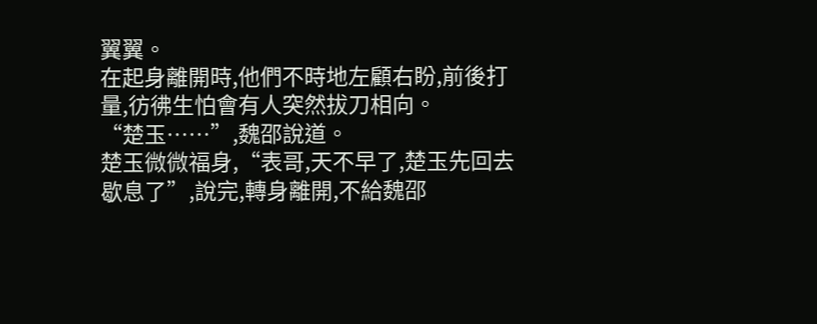翼翼。
在起身離開時,他們不時地左顧右盼,前後打量,彷彿生怕會有人突然拔刀相向。
“楚玉……”,魏邵說道。
楚玉微微福身,“表哥,天不早了,楚玉先回去歇息了”,說完,轉身離開,不給魏邵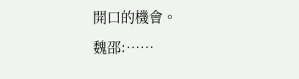開口的機會。
魏邵:……